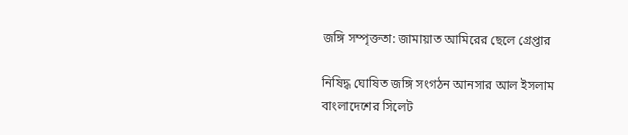জঙ্গি সম্পৃক্ততা: জামায়াত আমিরের ছেলে গ্রেপ্তার

নিষিদ্ধ ঘোষিত জঙ্গি সংগঠন আনসার আল ইসলাম বাংলাদেশের সিলেট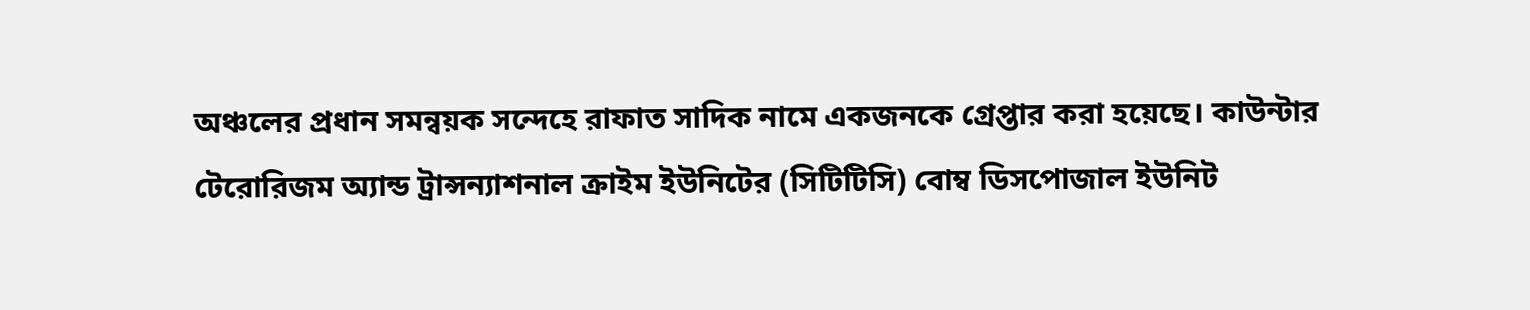অঞ্চলের প্রধান সমন্বয়ক সন্দেহে রাফাত সাদিক নামে একজনকে গ্রেপ্তার করা হয়েছে। কাউন্টার টেরোরিজম অ্যান্ড ট্রান্সন্যাশনাল ক্রাইম ইউনিটের (সিটিটিসি) বোম্ব ডিসপোজাল ইউনিট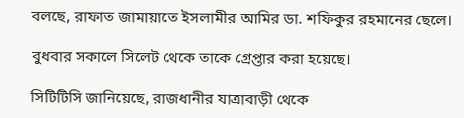বলছে, রাফাত জামায়াতে ইসলামীর আমির ডা. শফিকুর রহমানের ছেলে।

বুধবার সকালে সিলেট থেকে তাকে গ্রেপ্তার করা হয়েছে।

সিটিটিসি জানিয়েছে, রাজধানীর যাত্রাবাড়ী থেকে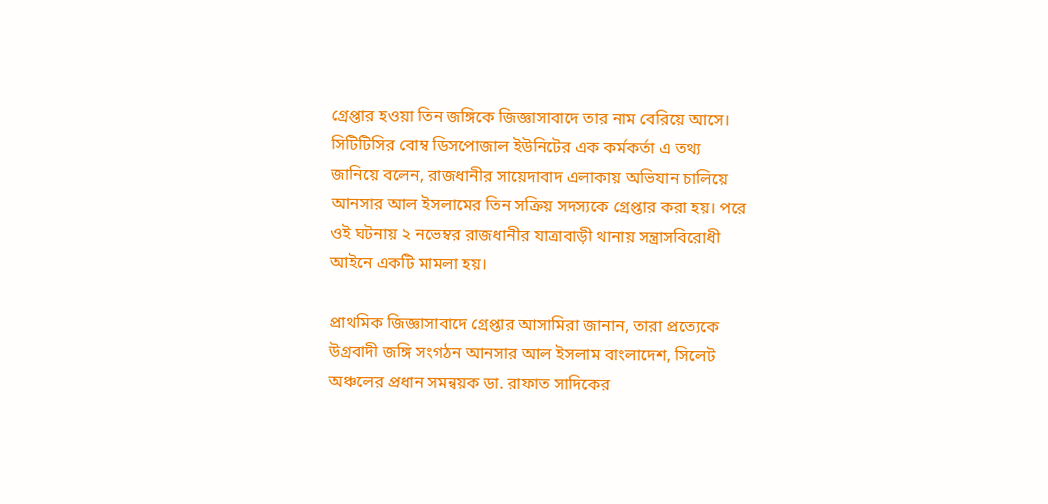গ্রেপ্তার হওয়া তিন জঙ্গিকে জিজ্ঞাসাবাদে তার নাম বেরিয়ে আসে।
সিটিটিসির বোম্ব ডিসপোজাল ইউনিটের এক কর্মকর্তা এ তথ্য জানিয়ে বলেন, রাজধানীর সায়েদাবাদ এলাকায় অভিযান চালিয়ে আনসার আল ইসলামের তিন সক্রিয় সদস্যকে গ্রেপ্তার করা হয়। পরে ওই ঘটনায় ২ নভেম্বর রাজধানীর যাত্রাবাড়ী থানায় সন্ত্রাসবিরোধী আইনে একটি মামলা হয়।

প্রাথমিক জিজ্ঞাসাবাদে গ্রেপ্তার আসামিরা জানান, তারা প্রত্যেকে উগ্রবাদী জঙ্গি সংগঠন আনসার আল ইসলাম বাংলাদেশ, সিলেট অঞ্চলের প্রধান সমন্বয়ক ডা. রাফাত সাদিকের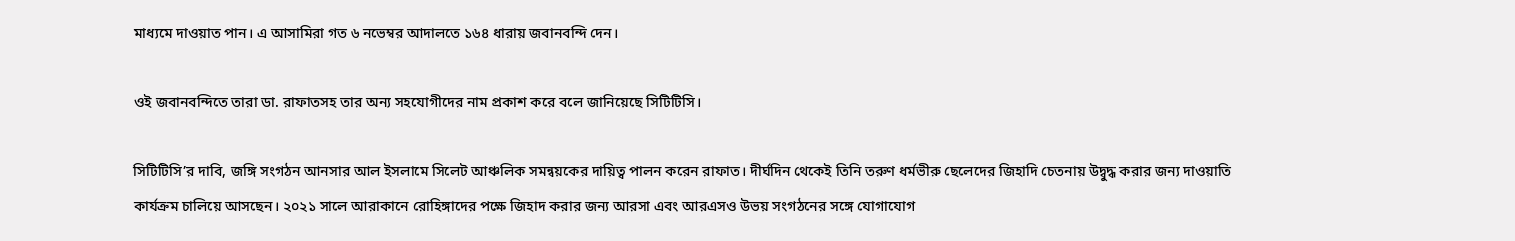মাধ্যমে দাওয়াত পান। এ আসামিরা গত ৬ নভেম্বর আদালতে ১৬৪ ধারায় জবানবন্দি দেন।

ওই জবানবন্দিতে তারা ডা. রাফাতসহ তার অন্য সহযোগীদের নাম প্রকাশ করে বলে জানিয়েছে সিটিটিসি।

সিটিটিসি’র দাবি, জঙ্গি সংগঠন আনসার আল ইসলামে সিলেট আঞ্চলিক সমন্বয়কের দায়িত্ব পালন করেন রাফাত। দীর্ঘদিন থেকেই তিনি তরুণ ধর্মভীরু ছেলেদের জিহাদি চেতনায় উদ্বুদ্ধ করার জন্য দাওয়াতি কার্যক্রম চালিয়ে আসছেন। ২০২১ সালে আরাকানে রোহিঙ্গাদের পক্ষে জিহাদ করার জন্য আরসা এবং আরএসও উভয় সংগঠনের সঙ্গে যোগাযোগ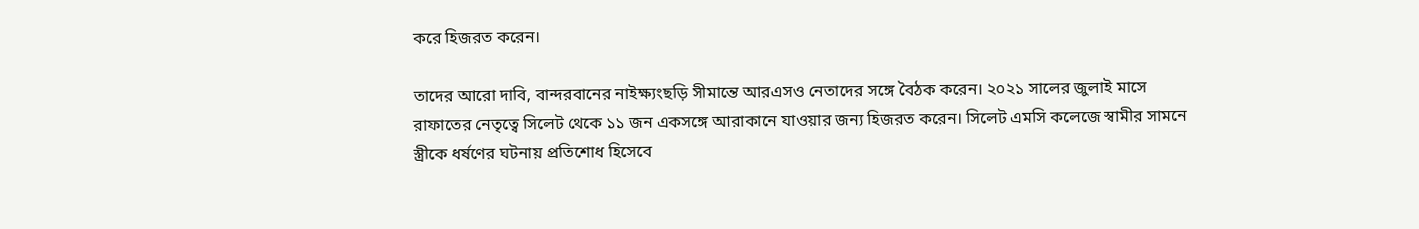করে হিজরত করেন।

তাদের আরো দাবি, বান্দরবানের নাইক্ষ্যংছড়ি সীমান্তে আরএসও নেতাদের সঙ্গে বৈঠক করেন। ২০২১ সালের জুলাই মাসে রাফাতের নেতৃত্বে সিলেট থেকে ১১ জন একসঙ্গে আরাকানে যাওয়ার জন্য হিজরত করেন। সিলেট এমসি কলেজে স্বামীর সামনে স্ত্রীকে ধর্ষণের ঘটনায় প্রতিশোধ হিসেবে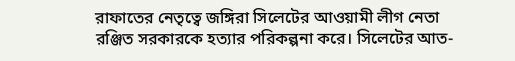রাফাতের নেতৃত্বে জঙ্গিরা সিলেটের আওয়ামী লীগ নেতা রঞ্জিত সরকারকে হত্যার পরিকল্পনা করে। সিলেটের আত-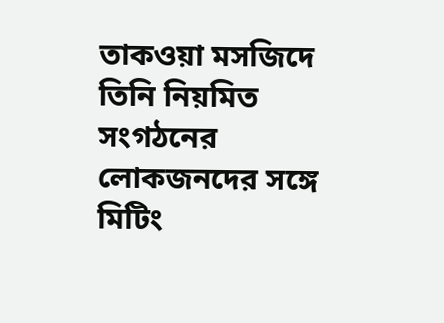তাকওয়া মসজিদে তিনি নিয়মিত সংগঠনের লোকজনদের সঙ্গে মিটিং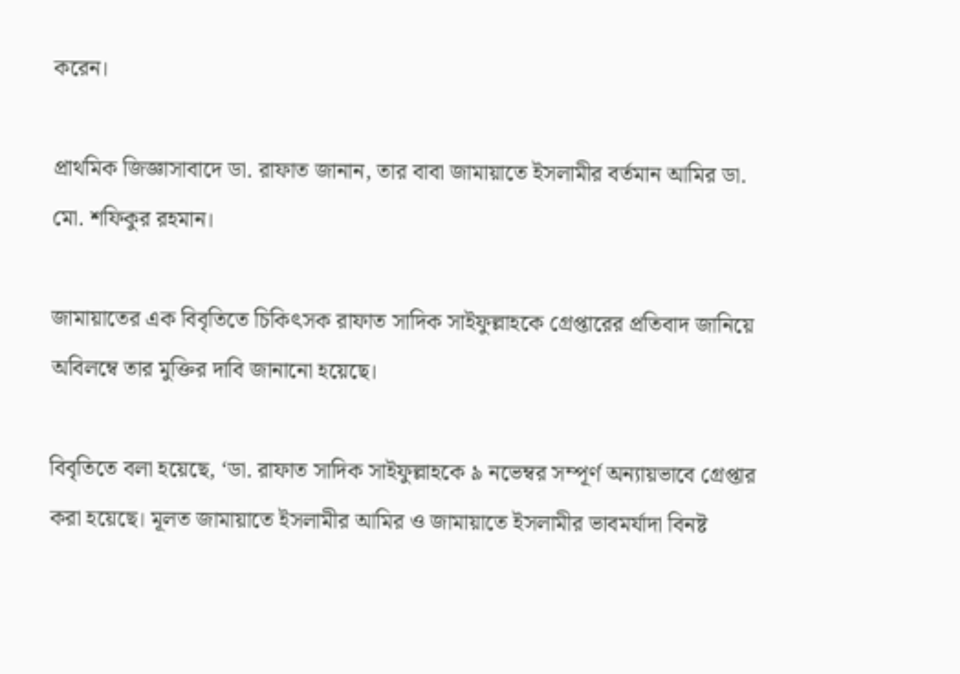করেন।

প্রাথমিক জিজ্ঞাসাবাদে ডা. রাফাত জানান, তার বাবা জামায়াতে ইসলামীর বর্তমান আমির ডা. মো. শফিকুর রহমান।

জামায়াতের এক বিবৃতিতে চিকিৎসক রাফাত সাদিক সাইফুল্লাহকে গ্রেপ্তারের প্রতিবাদ জানিয়ে অবিলম্বে তার মুক্তির দাবি জানানো হয়েছে।

বিবৃতিতে বলা হয়েছে, ‘ডা. রাফাত সাদিক সাইফুল্লাহকে ৯ নভেম্বর সম্পূর্ণ অন্যায়ভাবে গ্রেপ্তার করা হয়েছে। মূলত জামায়াতে ইসলামীর আমির ও জামায়াতে ইসলামীর ভাবমর্যাদা বিনষ্ট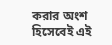করার অংশ হিসেবেই এই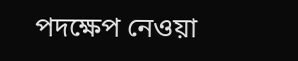পদক্ষেপ নেওয়া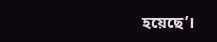হয়েছে’।